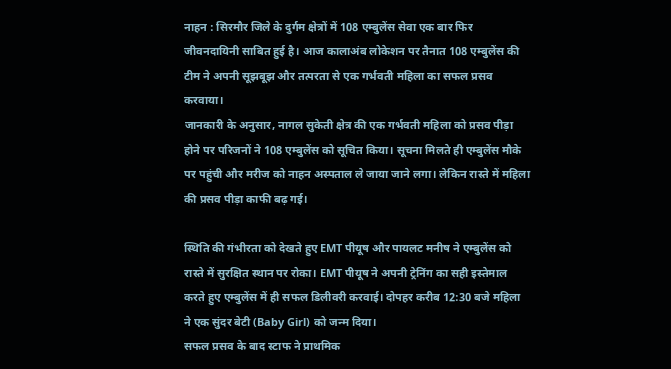नाहन : सिरमौर जिले के दुर्गम क्षेत्रों में 108 एम्बुलेंस सेवा एक बार फिर जीवनदायिनी साबित हुई है। आज कालाअंब लोकेशन पर तैनात 108 एम्बुलेंस की टीम ने अपनी सूझबूझ और तत्परता से एक गर्भवती महिला का सफल प्रसव करवाया।
जानकारी के अनुसार, नागल सुकेती क्षेत्र की एक गर्भवती महिला को प्रसव पीड़ा होने पर परिजनों ने 108 एम्बुलेंस को सूचित किया। सूचना मिलते ही एम्बुलेंस मौके पर पहुंची और मरीज को नाहन अस्पताल ले जाया जाने लगा। लेकिन रास्ते में महिला की प्रसव पीड़ा काफी बढ़ गई।

स्थिति की गंभीरता को देखते हुए EMT पीयूष और पायलट मनीष ने एम्बुलेंस को रास्ते में सुरक्षित स्थान पर रोका। EMT पीयूष ने अपनी ट्रेनिंग का सही इस्तेमाल करते हुए एम्बुलेंस में ही सफल डिलीवरी करवाई। दोपहर करीब 12:30 बजे महिला ने एक सुंदर बेटी (Baby Girl) को जन्म दिया।
सफल प्रसव के बाद स्टाफ ने प्राथमिक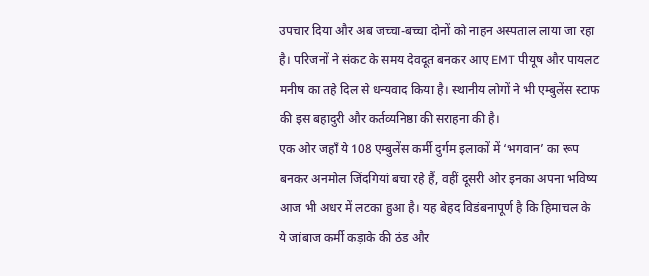उपचार दिया और अब जच्चा-बच्चा दोनों को नाहन अस्पताल लाया जा रहा है। परिजनों ने संकट के समय देवदूत बनकर आए EMT पीयूष और पायलट मनीष का तहे दिल से धन्यवाद किया है। स्थानीय लोगों ने भी एम्बुलेंस स्टाफ की इस बहादुरी और कर्तव्यनिष्ठा की सराहना की है।
एक ओर जहाँ ये 108 एम्बुलेंस कर्मी दुर्गम इलाकों में ‘भगवान’ का रूप बनकर अनमोल जिंदगियां बचा रहे हैं, वहीं दूसरी ओर इनका अपना भविष्य आज भी अधर में लटका हुआ है। यह बेहद विडंबनापूर्ण है कि हिमाचल के ये जांबाज कर्मी कड़ाके की ठंड और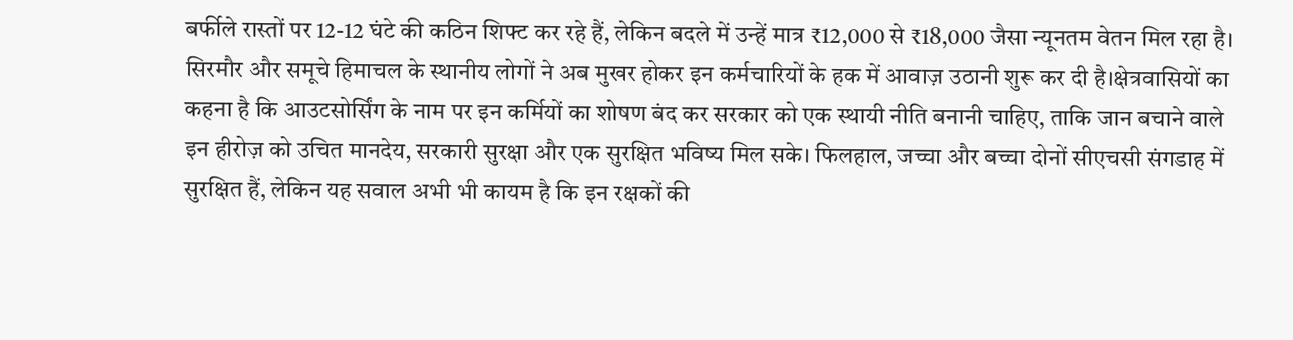बर्फीले रास्तों पर 12-12 घंटे की कठिन शिफ्ट कर रहे हैं, लेकिन बदले में उन्हें मात्र ₹12,000 से ₹18,000 जैसा न्यूनतम वेतन मिल रहा है।
सिरमौर और समूचे हिमाचल के स्थानीय लोगों ने अब मुखर होकर इन कर्मचारियों के हक में आवाज़ उठानी शुरू कर दी है।क्षेत्रवासियों का कहना है कि आउटसोर्सिंग के नाम पर इन कर्मियों का शोषण बंद कर सरकार को एक स्थायी नीति बनानी चाहिए, ताकि जान बचाने वाले इन हीरोज़ को उचित मानदेय, सरकारी सुरक्षा और एक सुरक्षित भविष्य मिल सके। फिलहाल, जच्चा और बच्चा दोनों सीएचसी संगडाह में सुरक्षित हैं, लेकिन यह सवाल अभी भी कायम है कि इन रक्षकों की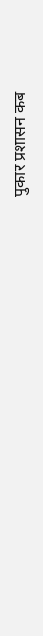पुकार प्रशासन कब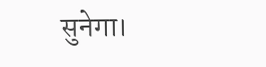सुनेगा।